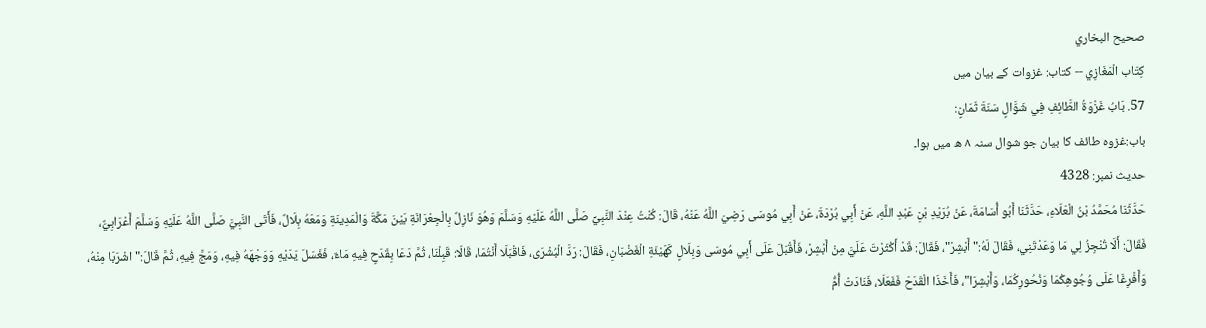صحيح البخاري
كِتَاب الْمَغَازِي -- کتاب: غزوات کے بیان میں
57. بَابُ غَزْوَةُ الطَّائِفِ فِي شَوَّالٍ سَنَةَ ثَمَانٍ:
باب:غزوہ طائف کا بیان جو شوال سنہ ۸ ھ میں ہوا۔
حدیث نمبر: 4328
حَدَّثَنَا مُحَمَّدُ بْنُ الْعَلَاءِ، حَدَّثَنَا أَبُو أُسَامَةَ، عَنْ بُرَيْدِ بْنِ عَبْدِ اللَّهِ، عَنْ أَبِي بُرْدَةَ، عَنْ أَبِي مُوسَى رَضِيَ اللَّهُ عَنْهُ، قَالَ: كُنْتُ عِنْدَ النَّبِيِّ صَلَّى اللَّهُ عَلَيْهِ وَسَلَّمَ وَهُوَ نَازِلٌ بِالْجِعْرَانَةِ بَيْنَ مَكَّةَ وَالْمَدِينَةِ وَمَعَهُ بِلَالٌ، فَأَتَى النَّبِيَّ صَلَّى اللَّهُ عَلَيْهِ وَسَلَّمَ أَعْرَابِيٌّ، فَقَالَ: أَلَا تُنْجِزُ لِي مَا وَعَدْتَنِي، فَقَالَ لَهُ:" أَبْشِرْ"، فَقَالَ: قَدْ أَكْثَرْتَ عَلَيَّ مِنْ أَبْشِرْ، فَأَقْبَلَ عَلَى أَبِي مُوسَى وَبِلَالٍ كَهَيْئَةِ الْغَضْبَانِ، فَقَالَ: رَدَّ الْبُشْرَى، فَاقْبَلَا أَنْتُمَا، قَالَا: قَبِلْنَا، ثُمَّ دَعَا بِقَدَحٍ فِيهِ مَاءٌ، فَغَسَلَ يَدَيْهِ وَوَجْهَهُ فِيهِ، وَمَجَّ فِيهِ، ثُمَّ قَالَ:" اشْرَبَا مِنْهُ، وَأَفْرِغَا عَلَى وُجُوهِكُمَا وَنُحُورِكُمَا، وَأَبْشِرَا"، فَأَخَذَا الْقَدَحَ فَفَعَلَا، فَنَادَتْ أُمُّ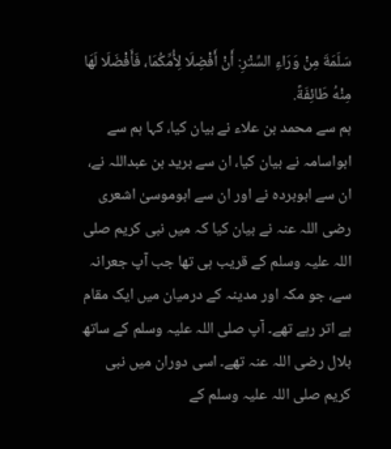سَلَمَةَ مِنْ وَرَاءِ السِّتْرِ: أَنْ أَفْضِلَا لِأُمِّكُمَا، فَأَفْضَلَا لَهَا مِنْهُ طَائِفَةً.
ہم سے محمد بن علاء نے بیان کیا، کہا ہم سے ابواسامہ نے بیان کیا، ان سے برید بن عبداللہ نے، ان سے ابوبردہ نے اور ان سے ابوموسیٰ اشعری رضی اللہ عنہ نے بیان کیا کہ میں نبی کریم صلی اللہ علیہ وسلم کے قریب ہی تھا جب آپ جعرانہ سے، جو مکہ اور مدینہ کے درمیان میں ایک مقام ہے اتر رہے تھے۔ آپ صلی اللہ علیہ وسلم کے ساتھ بلال رضی اللہ عنہ تھے۔ اسی دوران میں نبی کریم صلی اللہ علیہ وسلم کے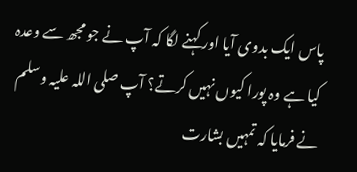پاس ایک بدوی آیا اور کہنے لگا کہ آپ نے جو مجھ سے وعدہ کیا ہے وہ پورا کیوں نہیں کرتے؟ آپ صلی اللہ علیہ وسلم نے فرمایا کہ تمہیں بشارت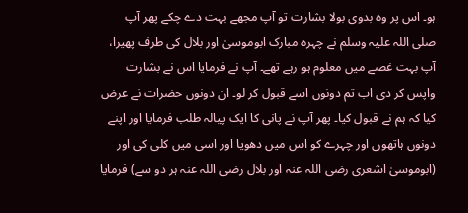ہو۔ اس پر وہ بدوی بولا بشارت تو آپ مجھے بہت دے چکے پھر آپ صلی اللہ علیہ وسلم نے چہرہ مبارک ابوموسیٰ اور بلال کی طرف پھیرا، آپ بہت غصے میں معلوم ہو رہے تھے۔ آپ نے فرمایا اس نے بشارت واپس کر دی اب تم دونوں اسے قبول کر لو۔ ان دونوں حضرات نے عرض کیا کہ ہم نے قبول کیا۔ پھر آپ نے پانی کا ایک پیالہ طلب فرمایا اور اپنے دونوں ہاتھوں اور چہرے کو اس میں دھویا اور اسی میں کلی کی اور (ابوموسیٰ اشعری رضی اللہ عنہ اور بلال رضی اللہ عنہ ہر دو سے) فرمایا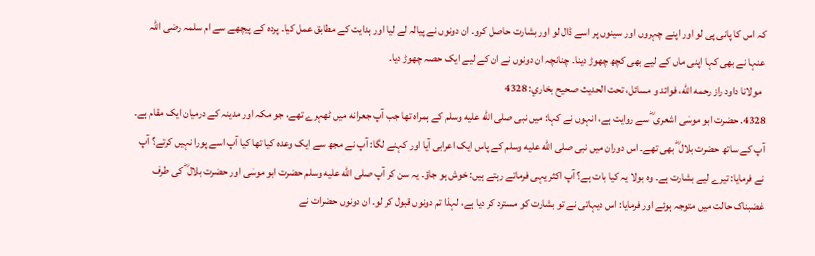کہ اس کا پانی پی لو اور اپنے چہروں اور سینوں پر اسے ڈال لو اور بشارت حاصل کرو۔ ان دونوں نے پیالہ لے لیا اور ہدایت کے مطابق عمل کیا۔ پردہ کے پیچھے سے ام سلمہ رضی اللہ عنہا نے بھی کہا اپنی ماں کے لیے بھی کچھ چھوڑ دینا۔ چنانچہ ان دونوں نے ان کے لیے ایک حصہ چھوڑ دیا۔
  مولانا داود راز رحمه الله، فوائد و مسائل، تحت الحديث صحيح بخاري: 4328
4328. حضرت ابو موسٰی اشعری ؓ سے روایت ہے، انہوں نے کہا: میں نبی صلى الله عليه وسلم کے ہمراہ تھا جب آپ جعرانه میں ٹھہرے تھے، جو مکہ اور مدینہ کے درمیان ایک مقام ہے۔ آپ کے ساتھ حضرت بلال ؓ بھی تھے۔ اس دوران میں نبی صلى الله عليه وسلم کے پاس ایک اعرابی آیا اور کہنے لگا: آپ نے مجھ سے ایک وعدہ کیا تھا کیا آپ اسے پورا نہیں کرتے؟ آپ نے فرمایا: تیرے لیے بشارت ہے۔ وہ بولا یہ کیا بات ہے؟ آپ اکثر یہی فرماتے رہتے ہیں: خوش ہو جاؤ۔ یہ سن کر آپ صلى الله عليه وسلم حضرت ابو موسٰی اور حضرت بلال ؓ کی طرف غضبناک حالت میں متوجہ ہوئے اور فرمایا: اس دیہاتی نے تو بشارت کو مسترد کر دیا ہے، لہذا تم دونوں قبول کر لو۔ ان دونوں حضرات نے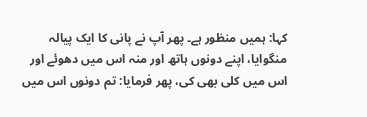کہا: ہمیں منظور ہے۔ پھر آپ نے پانی کا ایک پیالہ منگوایا، اپنے دونوں ہاتھ اور منہ اس میں دھوئے اور اس میں کلی بھی کی، پھر فرمایا: تم دونوں اس میں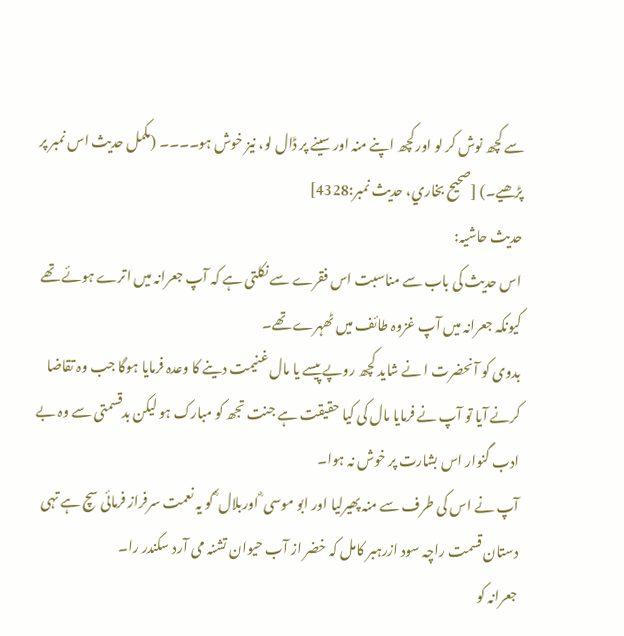سے کچھ نوش کر لو اور کچھ اپنے منہ اور سینے پر ڈال لو، نیز خوش ہو۔۔۔۔ (مکمل حدیث اس نمبر پر پڑھیے۔) [صحيح بخاري، حديث نمبر:4328]
حدیث حاشیہ:
اس حدیث کی باب سے مناسبت اس فقرے سے نکلتی ہے کہ آپ جعرانہ میں اترے ہوئے تھے کیونکہ جعرانہ میں آپ غزوہ طائف میں ٹھہرے تھے۔
بدوی کو آنحضرت ا نے شاید کچھ روپے پیسے یا مال غنیمت دینے کا وعدہ فرمایا ہوگا جب وہ تقاضا کرنے آیا تو آپ نے فرمایا مال کی کیا حقیقت ہے جنت تجھ کو مبارک ہو لیکن بدقسمتی سے وہ بے ادب گنوار اس بشارت پر خوش نہ ہوا۔
آپ نے اس کی طرف سے منہ پھیرلیا اور ابو موسی ؓ اوربلال ؓ کو یہ نعمت سرفراز فرمائی سچ ہے تہی دستان قسمت راچہ سود ازرہبر کامل کہ خضر از آب حیوان تشنہ می آرد سکندر را۔
جعرانہ کو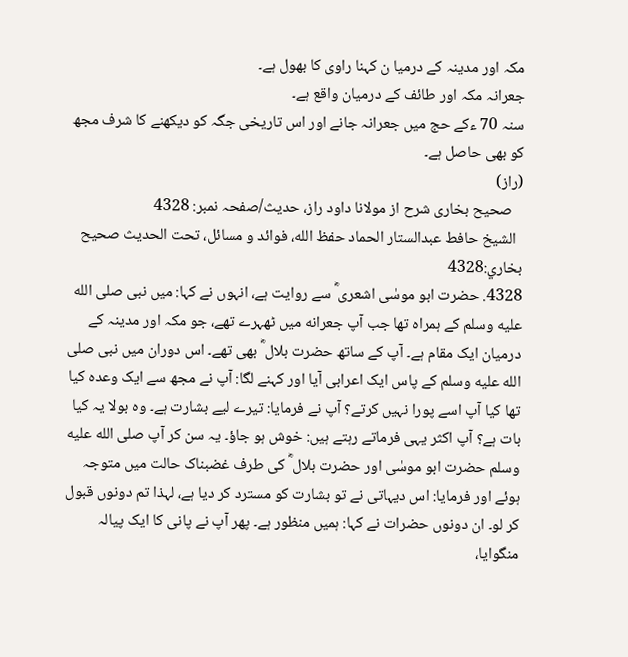مکہ اور مدینہ کے درمیا ن کہنا راوی کا بھول ہے۔
جعرانہ مکہ اور طائف کے درمیان واقع ہے۔
سنہ 70 ءکے حج میں جعرانہ جانے اور اس تاریخی جگہ کو دیکھنے کا شرف مجھ کو بھی حاصل ہے۔
(راز)
   صحیح بخاری شرح از مولانا داود راز، حدیث/صفحہ نمبر: 4328
  الشيخ حافط عبدالستار الحماد حفظ الله، فوائد و مسائل، تحت الحديث صحيح بخاري:4328
4328. حضرت ابو موسٰی اشعری ؓ سے روایت ہے، انہوں نے کہا: میں نبی صلى الله عليه وسلم کے ہمراہ تھا جب آپ جعرانه میں ٹھہرے تھے، جو مکہ اور مدینہ کے درمیان ایک مقام ہے۔ آپ کے ساتھ حضرت بلال ؓ بھی تھے۔ اس دوران میں نبی صلى الله عليه وسلم کے پاس ایک اعرابی آیا اور کہنے لگا: آپ نے مجھ سے ایک وعدہ کیا تھا کیا آپ اسے پورا نہیں کرتے؟ آپ نے فرمایا: تیرے لیے بشارت ہے۔ وہ بولا یہ کیا بات ہے؟ آپ اکثر یہی فرماتے رہتے ہیں: خوش ہو جاؤ۔ یہ سن کر آپ صلى الله عليه وسلم حضرت ابو موسٰی اور حضرت بلال ؓ کی طرف غضبناک حالت میں متوجہ ہوئے اور فرمایا: اس دیہاتی نے تو بشارت کو مسترد کر دیا ہے، لہذا تم دونوں قبول کر لو۔ ان دونوں حضرات نے کہا: ہمیں منظور ہے۔ پھر آپ نے پانی کا ایک پیالہ منگوایا،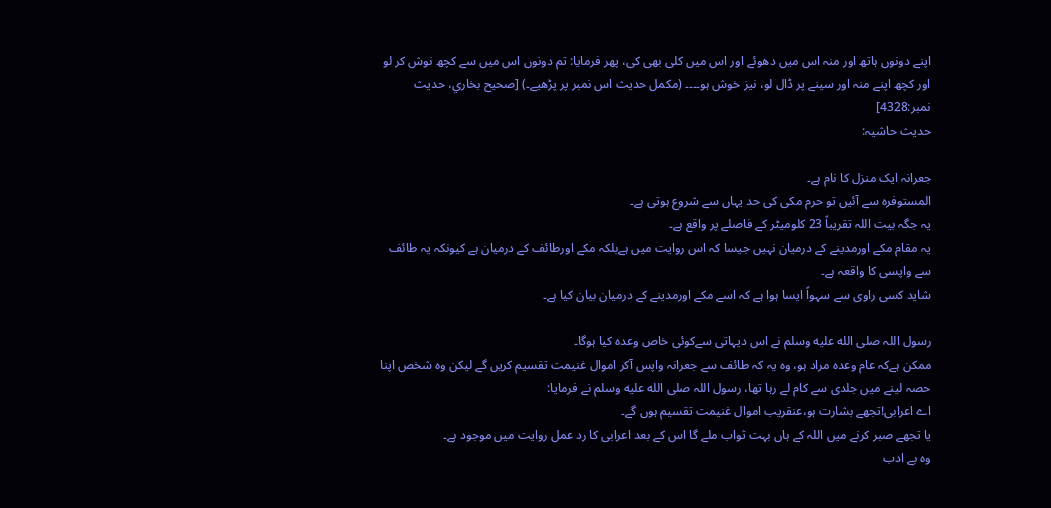اپنے دونوں ہاتھ اور منہ اس میں دھوئے اور اس میں کلی بھی کی، پھر فرمایا: تم دونوں اس میں سے کچھ نوش کر لو اور کچھ اپنے منہ اور سینے پر ڈال لو، نیز خوش ہو۔۔۔۔ (مکمل حدیث اس نمبر پر پڑھیے۔) [صحيح بخاري، حديث نمبر:4328]
حدیث حاشیہ:

جعرانہ ایک منزل کا نام ہے۔
المستوفرہ سے آئیں تو حرم مکی کی حد یہاں سے شروع ہوتی ہے۔
یہ جگہ بیت اللہ تقریباً 23 کلومیٹر کے فاصلے پر واقع ہے۔
یہ مقام مکے اورمدینے کے درمیان نہیں جیسا کہ اس روایت میں ہےبلکہ مکے اورطائف کے درمیان ہے کیونکہ یہ طائف سے واپسی کا واقعہ ہے۔
شاید کسی راوی سے سہواً ایسا ہوا ہے کہ اسے مکے اورمدینے کے درمیان بیان کیا ہے۔

رسول اللہ صلى الله عليه وسلم نے اس دیہاتی سےکوئی خاص وعدہ کیا ہوگا۔
ممکن ہےکہ عام وعدہ مراد ہو، وہ یہ کہ طائف سے جعرانہ واپس آکر اموال غنیمت تقسیم کریں گے لیکن وہ شخص اپنا حصہ لینے میں جلدی سے کام لے رہا تھا، رسول اللہ صلى الله عليه وسلم نے فرمایا:
اے اعرابی!تجھے بشارت ہو،عنقریب اموال غنیمت تقسیم ہوں گے۔
یا تجھے صبر کرنے میں اللہ کے ہاں بہت ثواب ملے گا اس کے بعد اعرابی کا رد عمل روایت میں موجود ہے۔
وہ بے ادب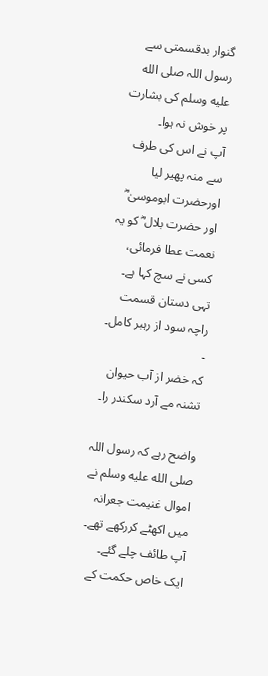گنوار بدقسمتی سے رسول اللہ صلى الله عليه وسلم کی بشارت پر خوش نہ ہوا۔
آپ نے اس کی طرف سے منہ پھیر لیا اورحضرت ابوموسیٰ ؓ اور حضرت بلال ؓ کو یہ نعمت عطا فرمائی، کسی نے سچ کہا ہے۔
تہی دستان قسمت راچہ سود از رہبر کامل۔
۔
کہ خضر از آب حیوان تشنہ مے آرد سکندر را۔

واضح رہے کہ رسول اللہ صلى الله عليه وسلم نے اموال غنیمت جعرانہ میں اکھٹے کررکھے تھے۔
آپ طائف چلے گئے۔
ایک خاص حکمت کے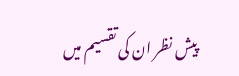پیش نظر ان کی تقسیم میں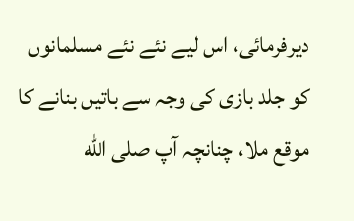دیرفرمائی، اس لیے نئے نئے مسلمانوں کو جلد بازی کی وجہ سے باتیں بنانے کا موقع ملا، چنانچہ آپ صلى الله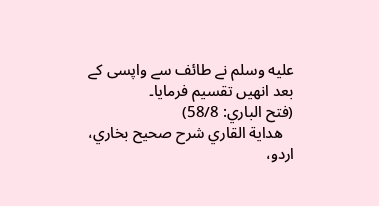عليه وسلم نے طائف سے واپسی کے بعد انھیں تقسیم فرمایا۔
(فتح الباري: 58/8)
   هداية القاري شرح صحيح بخاري، اردو،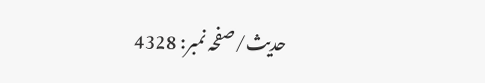حدیث/صفحہ نمبر: 4328